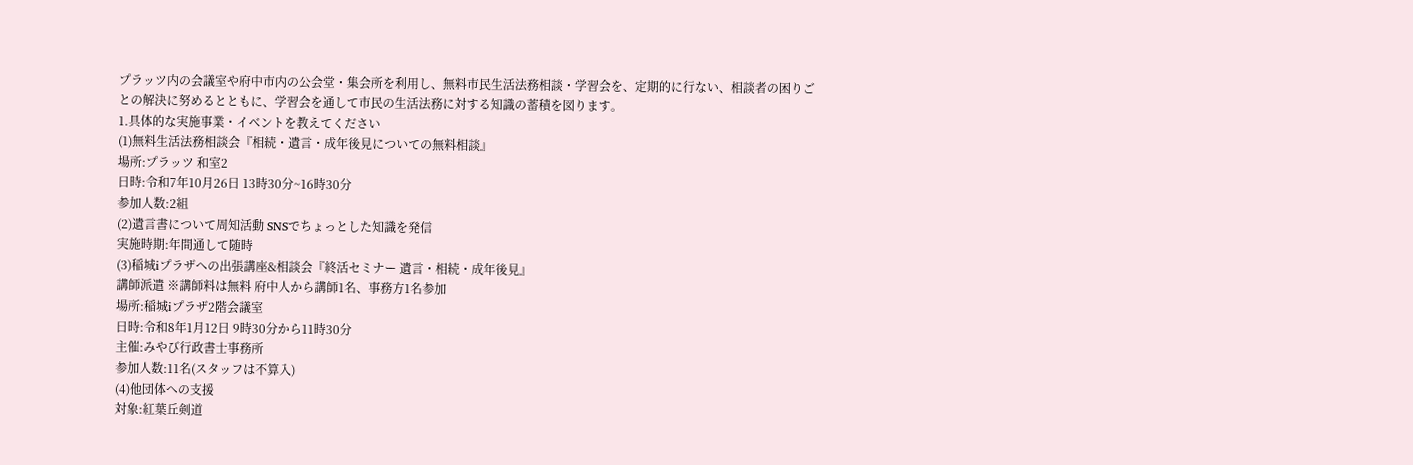プラッツ内の会議室や府中市内の公会堂・集会所を利用し、無料市民生活法務相談・学習会を、定期的に行ない、相談者の困りごとの解決に努めるとともに、学習会を通して市民の生活法務に対する知識の蓄積を図ります。
1.具体的な実施事業・イベントを教えてください
(1)無料生活法務相談会『相続・遺言・成年後見についての無料相談』
場所:プラッツ 和室2
日時:令和7年10月26日 13時30分~16時30分
参加人数:2組
(2)遺言書について周知活動 SNSでちょっとした知識を発信
実施時期:年間通して随時
(3)稲城iプラザへの出張講座&相談会『終活セミナー 遺言・相続・成年後見』
講師派遣 ※講師料は無料 府中人から講師1名、事務方1名参加
場所:稲城iプラザ2階会議室
日時:令和8年1月12日 9時30分から11時30分
主催:みやび行政書士事務所
参加人数:11名(スタッフは不算入)
(4)他団体への支援
対象:紅葉丘剣道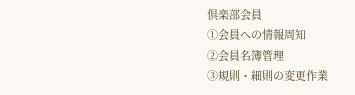倶楽部会員
①会員への情報周知
②会員名簿管理
③規則・細則の変更作業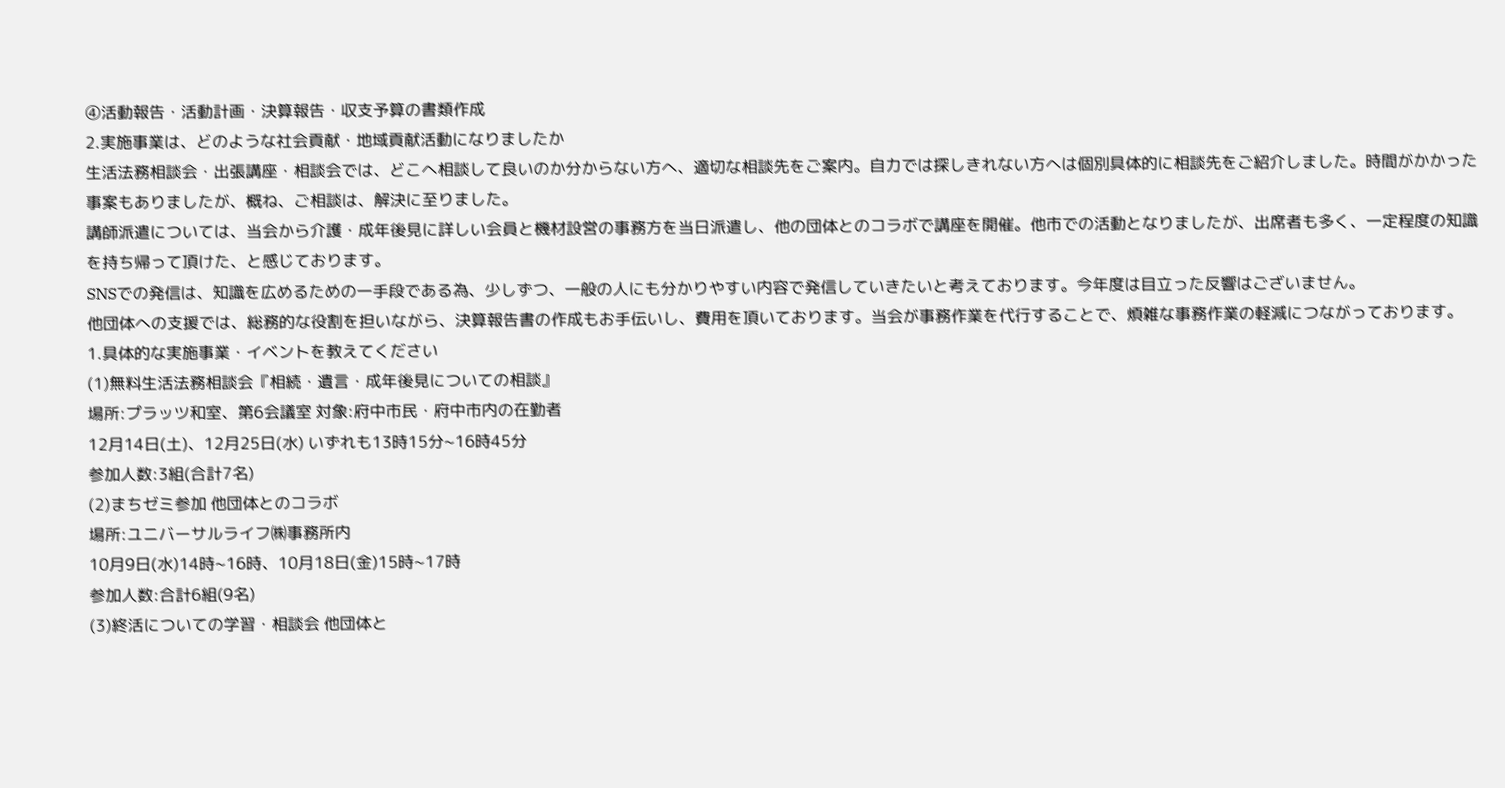④活動報告・活動計画・決算報告・収支予算の書類作成
2.実施事業は、どのような社会貢献・地域貢献活動になりましたか
生活法務相談会・出張講座・相談会では、どこへ相談して良いのか分からない方へ、適切な相談先をご案内。自力では探しきれない方へは個別具体的に相談先をご紹介しました。時間がかかった事案もありましたが、概ね、ご相談は、解決に至りました。
講師派遣については、当会から介護・成年後見に詳しい会員と機材設営の事務方を当日派遣し、他の団体とのコラボで講座を開催。他市での活動となりましたが、出席者も多く、一定程度の知識を持ち帰って頂けた、と感じております。
SNSでの発信は、知識を広めるための一手段である為、少しずつ、一般の人にも分かりやすい内容で発信していきたいと考えております。今年度は目立った反響はございません。
他団体への支援では、総務的な役割を担いながら、決算報告書の作成もお手伝いし、費用を頂いております。当会が事務作業を代行することで、煩雑な事務作業の軽減につながっております。
1.具体的な実施事業・イベントを教えてください
(1)無料生活法務相談会『相続・遺言・成年後見についての相談』
場所:プラッツ和室、第6会議室 対象:府中市民・府中市内の在勤者
12月14日(土)、12月25日(水) いずれも13時15分~16時45分
参加人数:3組(合計7名)
(2)まちゼミ参加 他団体とのコラボ
場所:ユニバーサルライフ㈱事務所内
10月9日(水)14時~16時、10月18日(金)15時~17時
参加人数:合計6組(9名)
(3)終活についての学習・相談会 他団体と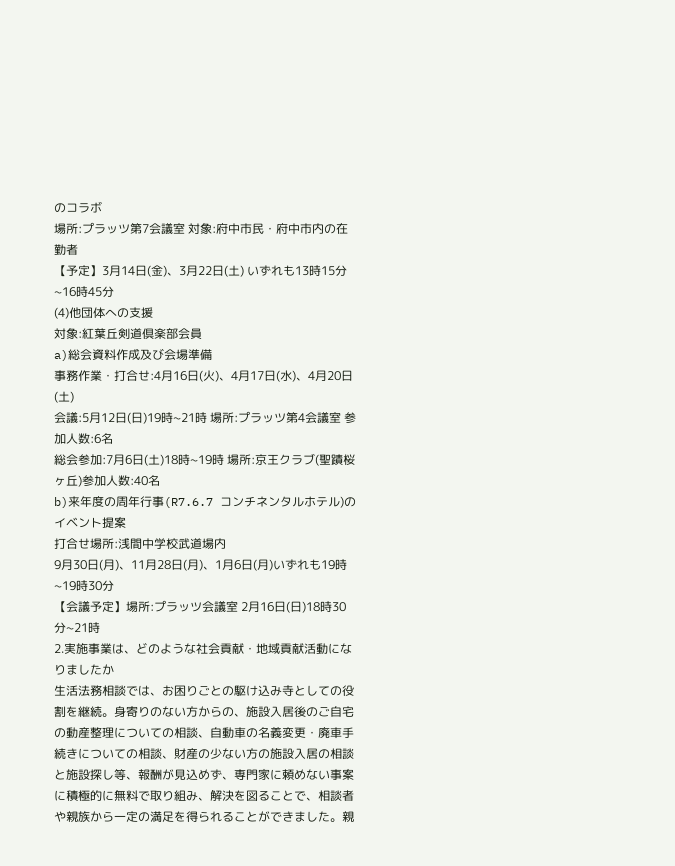のコラボ
場所:プラッツ第7会議室 対象:府中市民・府中市内の在勤者
【予定】3月14日(金)、3月22日(土) いずれも13時15分~16時45分
(4)他団体への支援
対象:紅葉丘剣道倶楽部会員
a)総会資料作成及び会場準備
事務作業・打合せ:4月16日(火)、4月17日(水)、4月20日(土)
会議:5月12日(日)19時~21時 場所:プラッツ第4会議室 参加人数:6名
総会参加:7月6日(土)18時~19時 場所:京王クラブ(聖蹟桜ヶ丘)参加人数:40名
b)来年度の周年行事(R7.6.7 コンチネンタルホテル)のイベント提案
打合せ場所:浅間中学校武道場内
9月30日(月)、11月28日(月)、1月6日(月)いずれも19時~19時30分
【会議予定】場所:プラッツ会議室 2月16日(日)18時30分~21時
2.実施事業は、どのような社会貢献・地域貢献活動になりましたか
生活法務相談では、お困りごとの駆け込み寺としての役割を継続。身寄りのない方からの、施設入居後のご自宅の動産整理についての相談、自動車の名義変更・廃車手続きについての相談、財産の少ない方の施設入居の相談と施設探し等、報酬が見込めず、専門家に頼めない事案に積極的に無料で取り組み、解決を図ることで、相談者や親族から一定の満足を得られることができました。親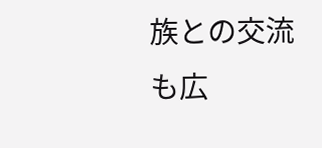族との交流も広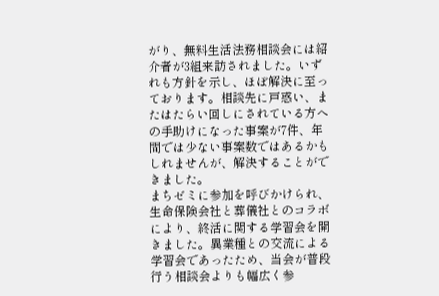がり、無料生活法務相談会には紹介者が3組来訪されました。いずれも方針を示し、ほぼ解決に至っております。相談先に戸惑い、またはたらい回しにされている方への手助けになった事案が7件、年間では少ない事案数ではあるかもしれませんが、解決することができました。
まちゼミに参加を呼びかけられ、生命保険会社と葬儀社とのコラボにより、終活に関する学習会を開きました。異業種との交流による学習会であったため、当会が普段行う相談会よりも幅広く参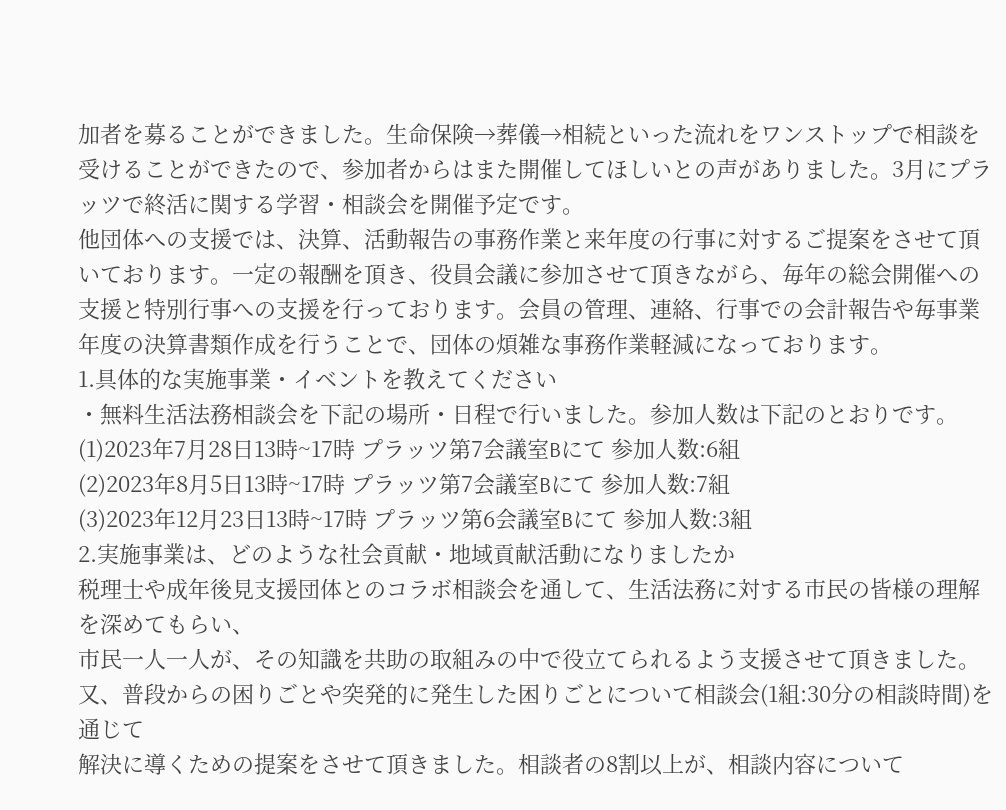加者を募ることができました。生命保険→葬儀→相続といった流れをワンストップで相談を受けることができたので、参加者からはまた開催してほしいとの声がありました。3月にプラッツで終活に関する学習・相談会を開催予定です。
他団体への支援では、決算、活動報告の事務作業と来年度の行事に対するご提案をさせて頂いております。一定の報酬を頂き、役員会議に参加させて頂きながら、毎年の総会開催への支援と特別行事への支援を行っております。会員の管理、連絡、行事での会計報告や毎事業年度の決算書類作成を行うことで、団体の煩雑な事務作業軽減になっております。
1.具体的な実施事業・イベントを教えてください
・無料生活法務相談会を下記の場所・日程で行いました。参加人数は下記のとおりです。
(1)2023年7月28日13時~17時 プラッツ第7会議室Bにて 参加人数:6組
(2)2023年8月5日13時~17時 プラッツ第7会議室Bにて 参加人数:7組
(3)2023年12月23日13時~17時 プラッツ第6会議室Bにて 参加人数:3組
2.実施事業は、どのような社会貢献・地域貢献活動になりましたか
税理士や成年後見支援団体とのコラボ相談会を通して、生活法務に対する市民の皆様の理解を深めてもらい、
市民一人一人が、その知識を共助の取組みの中で役立てられるよう支援させて頂きました。
又、普段からの困りごとや突発的に発生した困りごとについて相談会(1組:30分の相談時間)を通じて
解決に導くための提案をさせて頂きました。相談者の8割以上が、相談内容について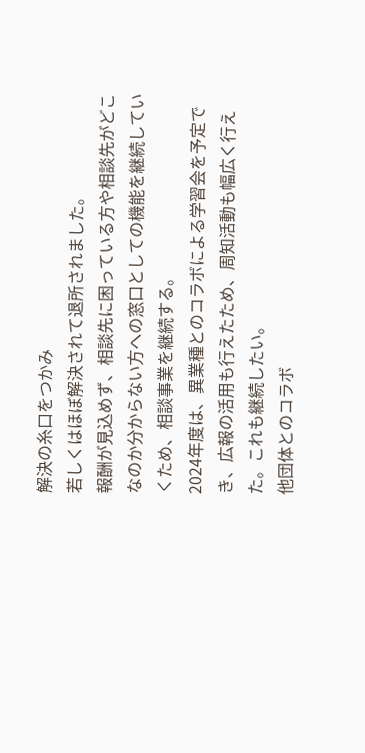解決の糸口をつかみ
若しくはほぼ解決されて退所されました。
報酬が見込めず、相談先に困っている方や相談先がどこなのか分からない方への窓口としての機能を継続していくため、相談事業を継続する。
2024年度は、異業種とのコラボによる学習会を予定でき、広報の活用も行えたため、周知活動も幅広く行えた。これも継続したい。
他団体とのコラボ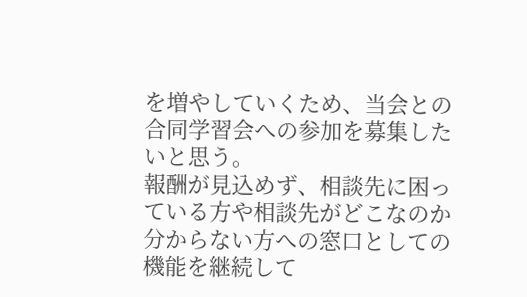を増やしていくため、当会との合同学習会への参加を募集したいと思う。
報酬が見込めず、相談先に困っている方や相談先がどこなのか分からない方への窓口としての機能を継続して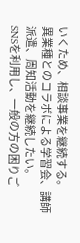いくため、相談事業を継続する。
異業種とのコラボによる学習会、講師派遣、周知活動を継続したい。
SNSを利用し、一般の方の困りご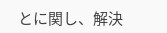とに関し、解決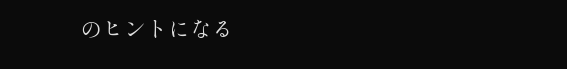のヒントになる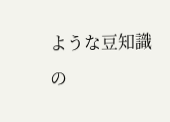ような豆知識の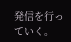発信を行っていく。